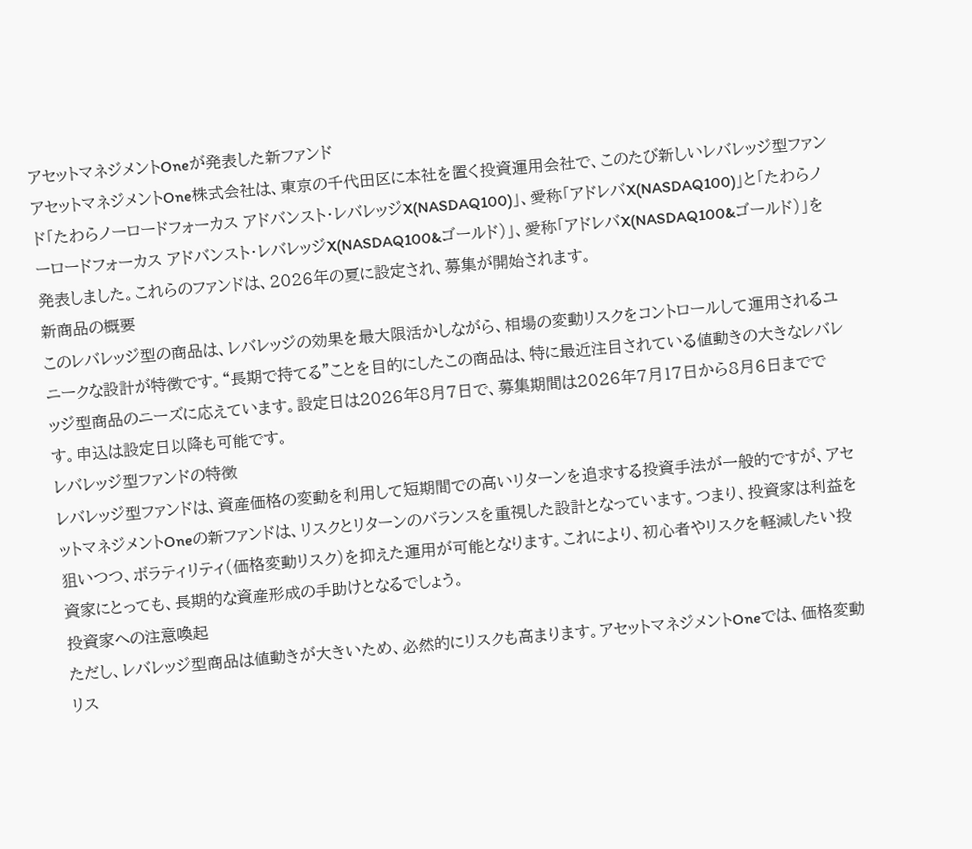アセットマネジメントOneが発表した新ファンド
アセットマネジメントOne株式会社は、東京の千代田区に本社を置く投資運用会社で、このたび新しいレバレッジ型ファンド「たわらノーロードフォーカス アドバンスト・レバレッジX(NASDAQ100)」、愛称「アドレバX(NASDAQ100)」と「たわらノーロードフォーカス アドバンスト・レバレッジX(NASDAQ100&ゴールド)」、愛称「アドレバX(NASDAQ100&ゴールド)」を発表しました。これらのファンドは、2026年の夏に設定され、募集が開始されます。
新商品の概要
このレバレッジ型の商品は、レバレッジの効果を最大限活かしながら、相場の変動リスクをコントロールして運用されるユニークな設計が特徴です。“長期で持てる”ことを目的にしたこの商品は、特に最近注目されている値動きの大きなレバレッジ型商品のニーズに応えています。設定日は2026年8月7日で、募集期間は2026年7月17日から8月6日までです。申込は設定日以降も可能です。
レバレッジ型ファンドの特徴
レバレッジ型ファンドは、資産価格の変動を利用して短期間での高いリターンを追求する投資手法が一般的ですが、アセットマネジメントOneの新ファンドは、リスクとリターンのバランスを重視した設計となっています。つまり、投資家は利益を狙いつつ、ボラティリティ(価格変動リスク)を抑えた運用が可能となります。これにより、初心者やリスクを軽減したい投資家にとっても、長期的な資産形成の手助けとなるでしょう。
投資家への注意喚起
ただし、レバレッジ型商品は値動きが大きいため、必然的にリスクも高まります。アセットマネジメントOneでは、価格変動リス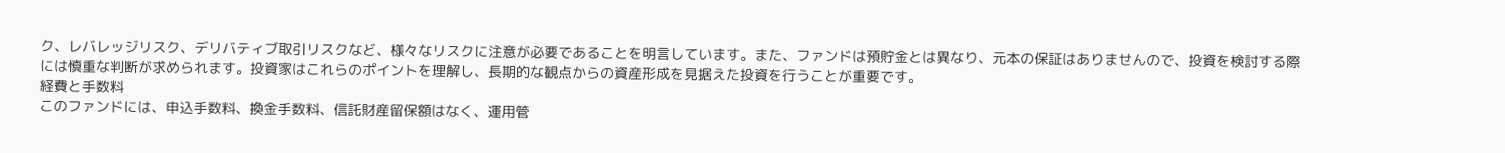ク、レバレッジリスク、デリバティブ取引リスクなど、様々なリスクに注意が必要であることを明言しています。また、ファンドは預貯金とは異なり、元本の保証はありませんので、投資を検討する際には慎重な判断が求められます。投資家はこれらのポイントを理解し、長期的な観点からの資産形成を見据えた投資を行うことが重要です。
経費と手数料
このファンドには、申込手数料、換金手数料、信託財産留保額はなく、運用管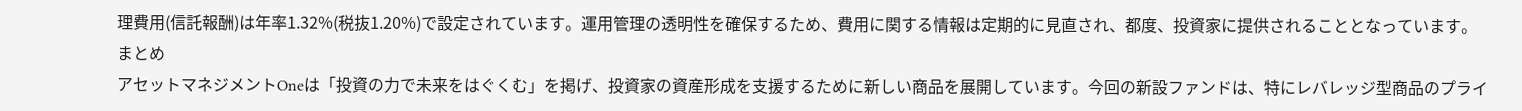理費用(信託報酬)は年率1.32%(税抜1.20%)で設定されています。運用管理の透明性を確保するため、費用に関する情報は定期的に見直され、都度、投資家に提供されることとなっています。
まとめ
アセットマネジメントOneは「投資の力で未来をはぐくむ」を掲げ、投資家の資産形成を支援するために新しい商品を展開しています。今回の新設ファンドは、特にレバレッジ型商品のプライ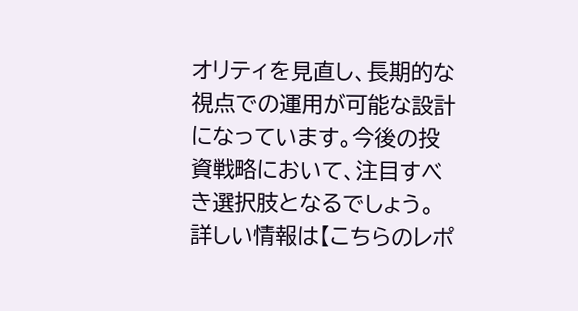オリティを見直し、長期的な視点での運用が可能な設計になっています。今後の投資戦略において、注目すべき選択肢となるでしょう。
詳しい情報は【こちらのレポ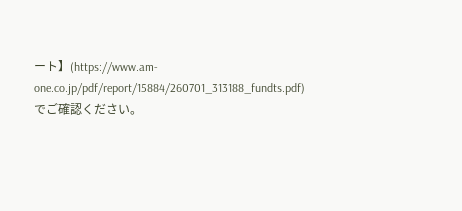ート】(https://www.am-one.co.jp/pdf/report/15884/260701_313188_fundts.pdf)でご確認ください。